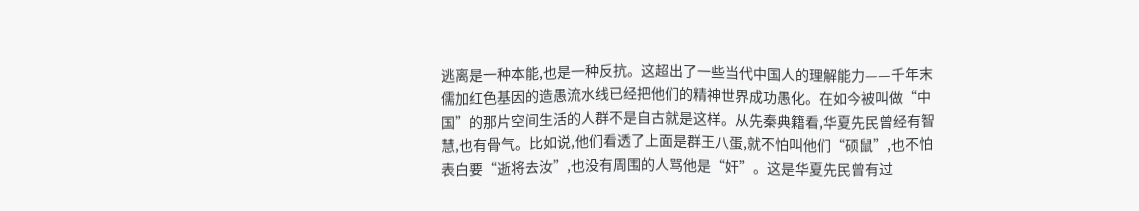逃离是一种本能,也是一种反抗。这超出了一些当代中国人的理解能力——千年末儒加红色基因的造愚流水线已经把他们的精神世界成功愚化。在如今被叫做“中国”的那片空间生活的人群不是自古就是这样。从先秦典籍看,华夏先民曾经有智慧,也有骨气。比如说,他们看透了上面是群王八蛋,就不怕叫他们“硕鼠”,也不怕表白要“逝将去汝”,也没有周围的人骂他是“奸”。这是华夏先民曾有过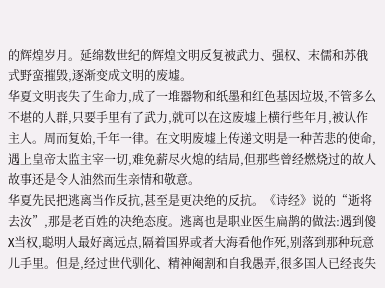的辉煌岁月。延绵数世纪的辉煌文明反复被武力、强权、末儒和苏俄式野蛮摧毁,逐渐变成文明的废墟。
华夏文明丧失了生命力,成了一堆器物和纸墨和红色基因垃圾,不管多么不堪的人群,只要手里有了武力,就可以在这废墟上横行些年月,被认作主人。周而复始,千年一律。在文明废墟上传递文明是一种苦悲的使命,遇上皇帝太监主宰一切,难免薪尽火熄的结局,但那些曾经燃烧过的故人故事还是令人油然而生亲情和敬意。
华夏先民把逃离当作反抗,甚至是更决绝的反抗。《诗经》说的“逝将去汝”,那是老百姓的决绝态度。逃离也是职业医生扁鹊的做法:遇到傻X当权,聪明人最好离远点,隔着国界或者大海看他作死,别落到那种玩意儿手里。但是,经过世代驯化、精神阉割和自我愚弄,很多国人已经丧失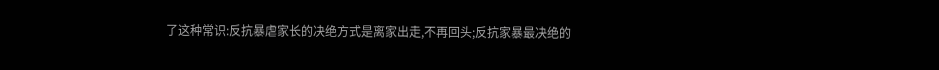了这种常识:反抗暴虐家长的决绝方式是离家出走,不再回头;反抗家暴最决绝的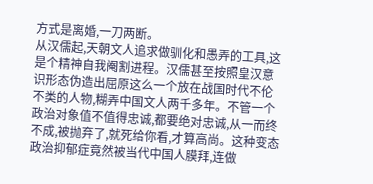方式是离婚,一刀两断。
从汉儒起,天朝文人追求做驯化和愚弄的工具,这是个精神自我阉割进程。汉儒甚至按照皇汉意识形态伪造出屈原这么一个放在战国时代不伦不类的人物,糊弄中国文人两千多年。不管一个政治对象值不值得忠诚,都要绝对忠诚,从一而终不成,被抛弃了,就死给你看,才算高尚。这种变态政治抑郁症竟然被当代中国人膜拜,连做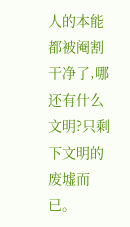人的本能都被阉割干净了,哪还有什么文明?只剩下文明的废墟而已。